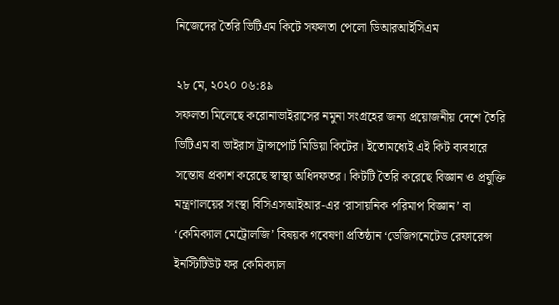নিজেদের তৈরি ভিটিএম কিটে সফলতা পেলো ডিআরআইসিএম

২৮ মে, ২০২০ ০৬:৪৯
সফলতা মিলেছে করোনাভাইরাসের নমুনা সংগ্রহের জন্য প্রয়োজনীয় দেশে তৈরি ভিটিএম বা ভাইরাস ট্রান্সপোর্ট মিডিয়া কিটের। ইতোমধ্যেই এই কিট ব্যবহারে সন্তোষ প্রকাশ করেছে স্বাস্থ্য অধিদফতর। কিটটি তৈরি করেছে বিজ্ঞান ও প্রযুক্তি মন্ত্রণালয়ের সংস্থা বিসিএসআইআর-এর ‘রাসায়নিক পরিমাপ বিজ্ঞান’ বা ‘কেমিক্যাল মেট্রোলজি’ বিষয়ক গবেষণা প্রতিষ্ঠান ‘ডেজিগনেটেড রেফারেন্স ইনস্টিটিউট ফর কেমিক্যাল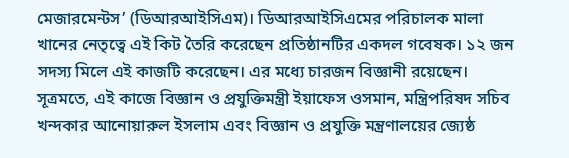মেজারমেন্টস’ (ডিআরআইসিএম)। ডিআরআইসিএমের পরিচালক মালা খানের নেতৃত্বে এই কিট তৈরি করেছেন প্রতিষ্ঠানটির একদল গবেষক। ১২ জন সদস্য মিলে এই কাজটি করেছেন। এর মধ্যে চারজন বিজ্ঞানী রয়েছেন। সূত্রমতে, এই কাজে বিজ্ঞান ও প্রযুক্তিমন্ত্রী ইয়াফেস ওসমান, মন্ত্রিপরিষদ সচিব খন্দকার আনোয়ারুল ইসলাম এবং বিজ্ঞান ও প্রযুক্তি মন্ত্রণালয়ের জ্যেষ্ঠ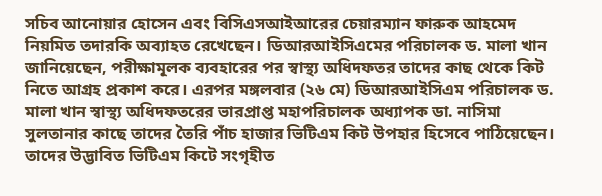সচিব আনোয়ার হোসেন এবং বিসিএসআইআরের চেয়ারম্যান ফারুক আহমেদ নিয়মিত তদারকি অব্যাহত রেখেছেন। ডিআরআইসিএমের পরিচালক ড. মালা খান জানিয়েছেন, পরীক্ষামূলক ব্যবহারের পর স্বাস্থ্য অধিদফতর তাদের কাছ থেকে কিট নিতে আগ্রহ প্রকাশ করে। এরপর মঙ্গলবার (২৬ মে) ডিআরআইসিএম পরিচালক ড. মালা খান স্বাস্থ্য অধিদফতরের ভারপ্রাপ্ত মহাপরিচালক অধ্যাপক ডা. নাসিমা সুলতানার কাছে তাদের তৈরি পাঁচ হাজার ভিটিএম কিট উপহার হিসেবে পাঠিয়েছেন। তাদের উদ্ভাবিত ভিটিএম কিটে সংগৃহীত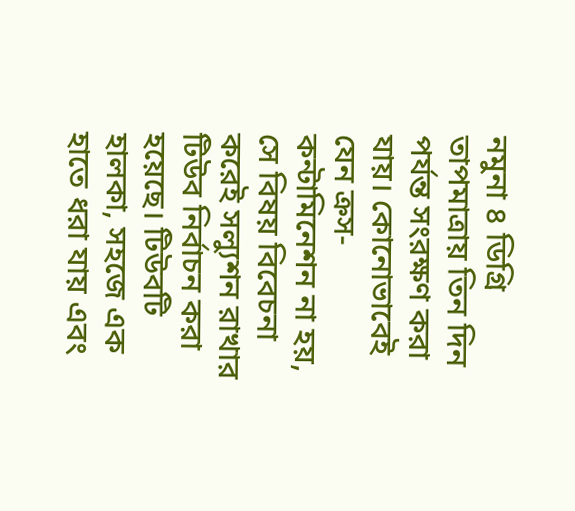নমুনা ৪ ডিগ্রি তাপমাত্রায় তিন দিন পর্যন্ত সংরক্ষণ করা যায়। কোনোভাবেই যেন ক্রস-কন্টামিনেশন না হয়, সে বিষয় বিবেচনা করেই সল্যুশন রাখার টিউব নির্বাচন করা হয়েছে। টিউবটি হালকা, সহজে এক হাতে ধরা যায় এবং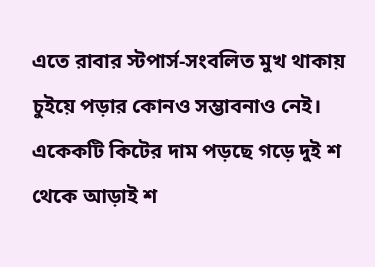এতে রাবার স্টপার্স-সংবলিত মুখ থাকায় চুইয়ে পড়ার কোনও সম্ভাবনাও নেই। একেকটি কিটের দাম পড়ছে গড়ে দুই শ থেকে আড়াই শ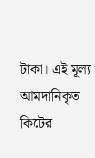টাকা। এই মূল্য আমদানিকৃত কিটের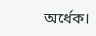অর্ধেক।